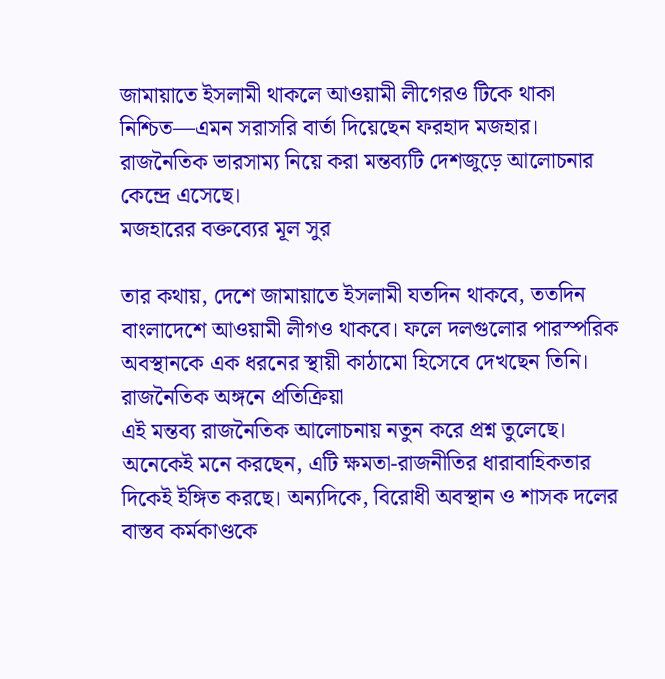জামায়াতে ইসলামী থাকলে আওয়ামী লীগেরও টিকে থাকা নিশ্চিত—এমন সরাসরি বার্তা দিয়েছেন ফরহাদ মজহার। রাজনৈতিক ভারসাম্য নিয়ে করা মন্তব্যটি দেশজুড়ে আলোচনার কেন্দ্রে এসেছে।
মজহারের বক্তব্যের মূল সুর

তার কথায়, দেশে জামায়াতে ইসলামী যতদিন থাকবে, ততদিন বাংলাদেশে আওয়ামী লীগও থাকবে। ফলে দলগুলোর পারস্পরিক অবস্থানকে এক ধরনের স্থায়ী কাঠামো হিসেবে দেখছেন তিনি।
রাজনৈতিক অঙ্গনে প্রতিক্রিয়া
এই মন্তব্য রাজনৈতিক আলোচনায় নতুন করে প্রশ্ন তুলেছে। অনেকেই মনে করছেন, এটি ক্ষমতা-রাজনীতির ধারাবাহিকতার দিকেই ইঙ্গিত করছে। অন্যদিকে, বিরোধী অবস্থান ও শাসক দলের বাস্তব কর্মকাণ্ডকে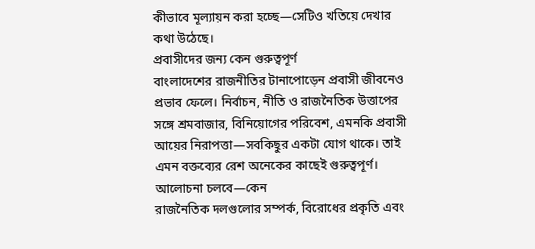কীভাবে মূল্যায়ন করা হচ্ছে—সেটিও খতিয়ে দেখার কথা উঠেছে।
প্রবাসীদের জন্য কেন গুরুত্বপূর্ণ
বাংলাদেশের রাজনীতির টানাপোড়েন প্রবাসী জীবনেও প্রভাব ফেলে। নির্বাচন, নীতি ও রাজনৈতিক উত্তাপের সঙ্গে শ্রমবাজার, বিনিয়োগের পরিবেশ, এমনকি প্রবাসী আয়ের নিরাপত্তা—সবকিছুর একটা যোগ থাকে। তাই এমন বক্তব্যের রেশ অনেকের কাছেই গুরুত্বপূর্ণ।
আলোচনা চলবে—কেন
রাজনৈতিক দলগুলোর সম্পর্ক, বিরোধের প্রকৃতি এবং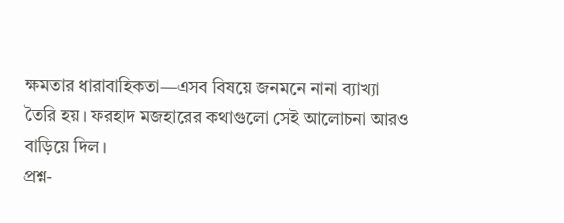ক্ষমতার ধারাবাহিকতা—এসব বিষয়ে জনমনে নানা ব্যাখ্যা তৈরি হয়। ফরহাদ মজহারের কথাগুলো সেই আলোচনা আরও বাড়িয়ে দিল।
প্রশ্ন-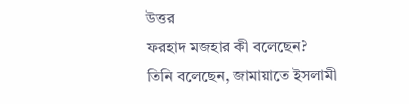উত্তর
ফরহাদ মজহার কী বলেছেন?
তিনি বলেছেন, জামায়াতে ইসলামী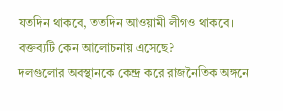যতদিন থাকবে, ততদিন আওয়ামী লীগও থাকবে।
বক্তব্যটি কেন আলোচনায় এসেছে?
দলগুলোর অবস্থানকে কেন্দ্র করে রাজনৈতিক অঙ্গনে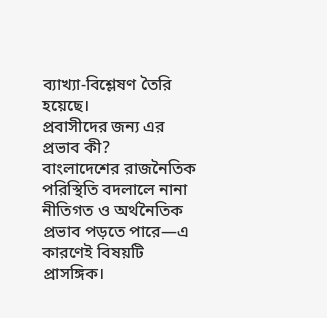ব্যাখ্যা-বিশ্লেষণ তৈরি হয়েছে।
প্রবাসীদের জন্য এর প্রভাব কী?
বাংলাদেশের রাজনৈতিক পরিস্থিতি বদলালে নানা নীতিগত ও অর্থনৈতিক প্রভাব পড়তে পারে—এ কারণেই বিষয়টি প্রাসঙ্গিক।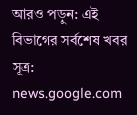আরও পড়ুন: এই বিভাগের সর্বশেষ খবর
সূত্র: news.google.com